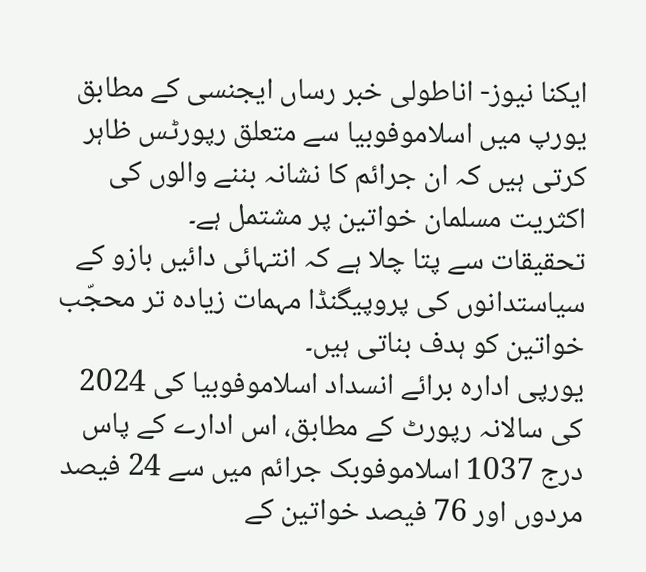ایکنا نیوز- اناطولی خبر رساں ایجنسی کے مطابق یورپ میں اسلاموفوبیا سے متعلق رپورٹس ظاہر کرتی ہیں کہ ان جرائم کا نشانہ بننے والوں کی اکثریت مسلمان خواتین پر مشتمل ہے۔
تحقیقات سے پتا چلا ہے کہ انتہائی دائیں بازو کے سیاستدانوں کی پروپیگنڈا مہمات زیادہ تر محجّب خواتین کو ہدف بناتی ہیں۔
یورپی ادارہ برائے انسداد اسلاموفوبیا کی 2024 کی سالانہ رپورٹ کے مطابق، اس ادارے کے پاس درج 1037 اسلاموفوبک جرائم میں سے 24 فیصد مردوں اور 76 فیصد خواتین کے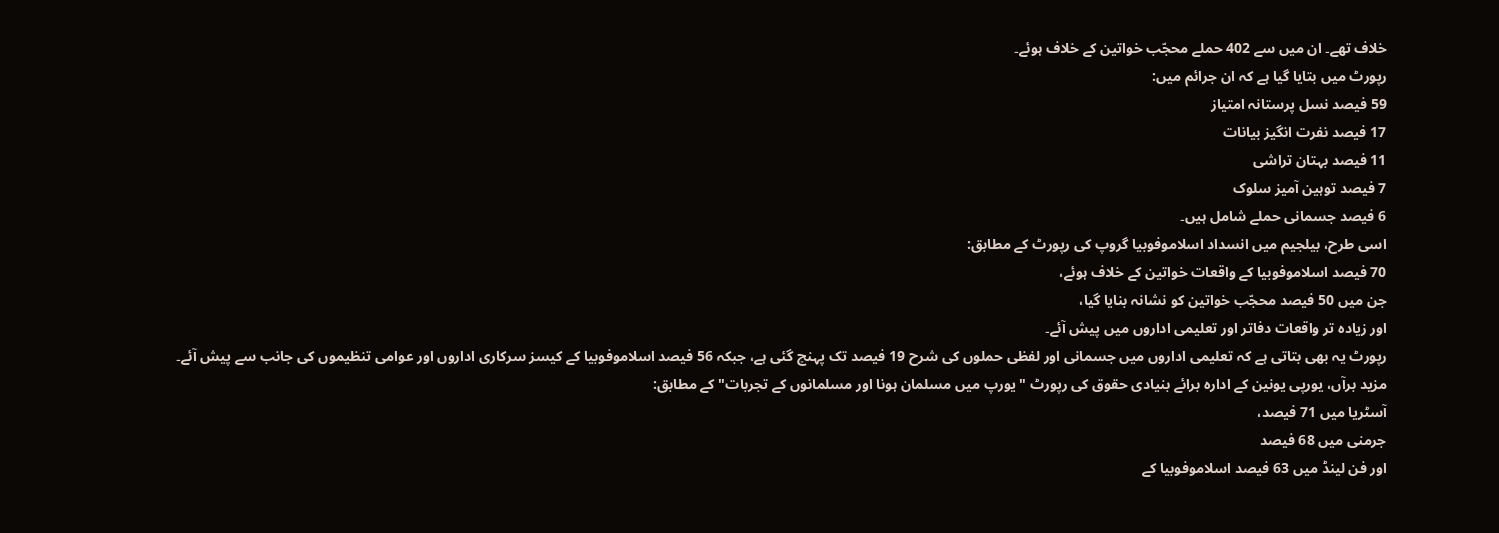خلاف تھے۔ ان میں سے 402 حملے محجّب خواتین کے خلاف ہوئے۔
رپورٹ میں بتایا گیا ہے کہ ان جرائم میں:
59 فیصد نسل پرستانہ امتیاز
17 فیصد نفرت انگیز بیانات
11 فیصد بہتان تراشی
7 فیصد توہین آمیز سلوک
6 فیصد جسمانی حملے شامل ہیں۔
اسی طرح، بیلجیم میں انسداد اسلاموفوبیا گروپ کی رپورٹ کے مطابق:
70 فیصد اسلاموفوبیا کے واقعات خواتین کے خلاف ہوئے،
جن میں 50 فیصد محجّب خواتین کو نشانہ بنایا گیا،
اور زیادہ تر واقعات دفاتر اور تعلیمی اداروں میں پیش آئے۔
رپورٹ یہ بھی بتاتی ہے کہ تعلیمی اداروں میں جسمانی اور لفظی حملوں کی شرح 19 فیصد تک پہنچ گئی ہے، جبکہ 56 فیصد اسلاموفوبیا کے کیسز سرکاری اداروں اور عوامی تنظیموں کی جانب سے پیش آئے۔
مزید برآں، یورپی یونین کے ادارہ برائے بنیادی حقوق کی رپورٹ "یورپ میں مسلمان ہونا اور مسلمانوں کے تجربات" کے مطابق:
آسٹریا میں 71 فیصد،
جرمنی میں 68 فیصد
اور فن لینڈ میں 63 فیصد اسلاموفوبیا کے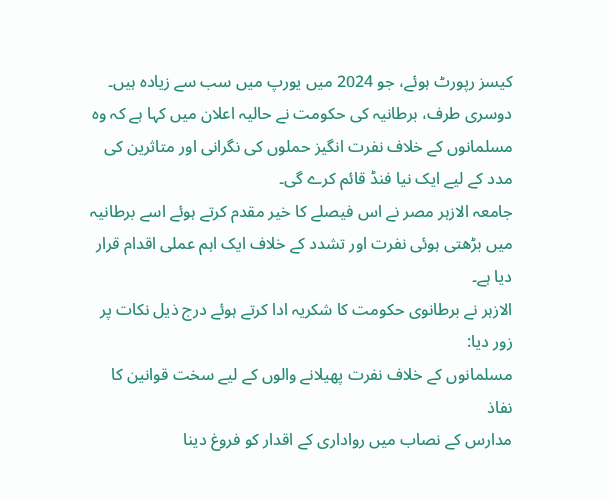کیسز رپورٹ ہوئے، جو 2024 میں یورپ میں سب سے زیادہ ہیں۔
دوسری طرف، برطانیہ کی حکومت نے حالیہ اعلان میں کہا ہے کہ وہ مسلمانوں کے خلاف نفرت انگیز حملوں کی نگرانی اور متاثرین کی مدد کے لیے ایک نیا فنڈ قائم کرے گی۔
جامعہ الازہر مصر نے اس فیصلے کا خیر مقدم کرتے ہوئے اسے برطانیہ میں بڑھتی ہوئی نفرت اور تشدد کے خلاف ایک اہم عملی اقدام قرار دیا ہے۔
الازہر نے برطانوی حکومت کا شکریہ ادا کرتے ہوئے درج ذیل نکات پر زور دیا:
مسلمانوں کے خلاف نفرت پھیلانے والوں کے لیے سخت قوانین کا نفاذ
مدارس کے نصاب میں رواداری کے اقدار کو فروغ دینا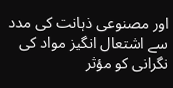اور مصنوعی ذہانت کی مدد سے اشتعال انگیز مواد کی نگرانی کو مؤثر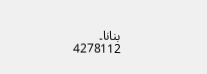بنانا۔
4278112